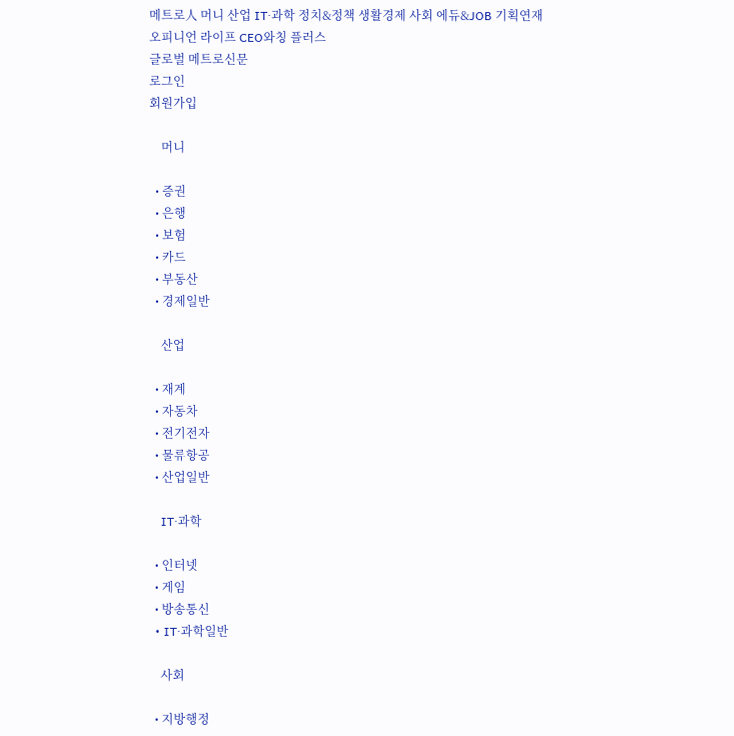메트로人 머니 산업 IT·과학 정치&정책 생활경제 사회 에듀&JOB 기획연재 오피니언 라이프 CEO와칭 플러스
글로벌 메트로신문
로그인
회원가입

    머니

  • 증권
  • 은행
  • 보험
  • 카드
  • 부동산
  • 경제일반

    산업

  • 재계
  • 자동차
  • 전기전자
  • 물류항공
  • 산업일반

    IT·과학

  • 인터넷
  • 게임
  • 방송통신
  • IT·과학일반

    사회

  • 지방행정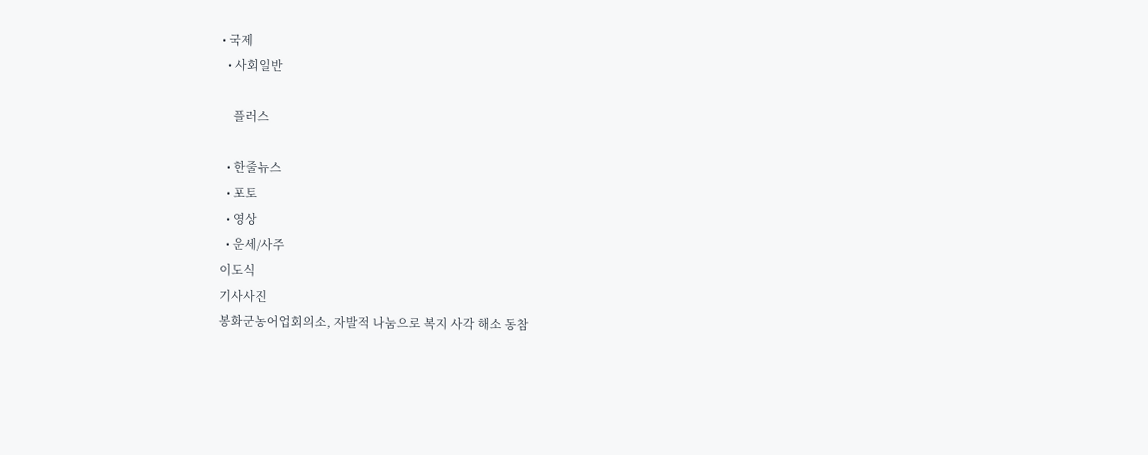• 국제
  • 사회일반

    플러스

  • 한줄뉴스
  • 포토
  • 영상
  • 운세/사주
이도식
기사사진
봉화군농어업회의소, 자발적 나눔으로 복지 사각 해소 동참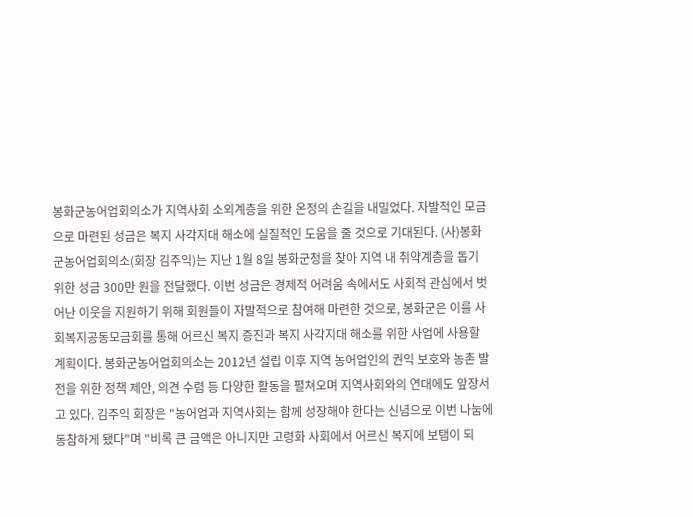봉화군농어업회의소가 지역사회 소외계층을 위한 온정의 손길을 내밀었다. 자발적인 모금으로 마련된 성금은 복지 사각지대 해소에 실질적인 도움을 줄 것으로 기대된다. (사)봉화군농어업회의소(회장 김주익)는 지난 1월 8일 봉화군청을 찾아 지역 내 취약계층을 돕기 위한 성금 300만 원을 전달했다. 이번 성금은 경제적 어려움 속에서도 사회적 관심에서 벗어난 이웃을 지원하기 위해 회원들이 자발적으로 참여해 마련한 것으로, 봉화군은 이를 사회복지공동모금회를 통해 어르신 복지 증진과 복지 사각지대 해소를 위한 사업에 사용할 계획이다. 봉화군농어업회의소는 2012년 설립 이후 지역 농어업인의 권익 보호와 농촌 발전을 위한 정책 제안, 의견 수렴 등 다양한 활동을 펼쳐오며 지역사회와의 연대에도 앞장서고 있다. 김주익 회장은 "농어업과 지역사회는 함께 성장해야 한다는 신념으로 이번 나눔에 동참하게 됐다"며 "비록 큰 금액은 아니지만 고령화 사회에서 어르신 복지에 보탬이 되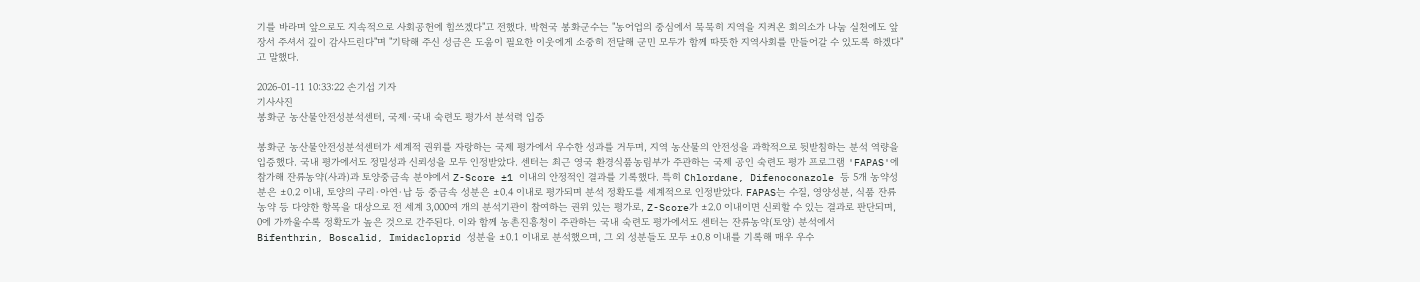기를 바라며 앞으로도 지속적으로 사회공헌에 힘쓰겠다"고 전했다. 박현국 봉화군수는 "농어업의 중심에서 묵묵히 지역을 지켜온 회의소가 나눔 실천에도 앞장서 주셔서 깊이 감사드린다"며 "기탁해 주신 성금은 도움이 필요한 이웃에게 소중히 전달해 군민 모두가 함께 따뜻한 지역사회를 만들어갈 수 있도록 하겠다"고 말했다.

2026-01-11 10:33:22 손기섭 기자
기사사진
봉화군 농산물안전성분석센터, 국제·국내 숙련도 평가서 분석력 입증

봉화군 농산물안전성분석센터가 세계적 권위를 자랑하는 국제 평가에서 우수한 성과를 거두며, 지역 농산물의 안전성을 과학적으로 뒷받침하는 분석 역량을 입증했다. 국내 평가에서도 정밀성과 신뢰성을 모두 인정받았다. 센터는 최근 영국 환경식품농림부가 주관하는 국제 공인 숙련도 평가 프로그램 'FAPAS'에 참가해 잔류농약(사과)과 토양중금속 분야에서 Z-Score ±1 이내의 안정적인 결과를 기록했다. 특히 Chlordane, Difenoconazole 등 5개 농약성분은 ±0.2 이내, 토양의 구리·아연·납 등 중금속 성분은 ±0.4 이내로 평가되며 분석 정확도를 세계적으로 인정받았다. FAPAS는 수질, 영양성분, 식품 잔류농약 등 다양한 항목을 대상으로 전 세계 3,000여 개의 분석기관이 참여하는 권위 있는 평가로, Z-Score가 ±2.0 이내이면 신뢰할 수 있는 결과로 판단되며, 0에 가까울수록 정확도가 높은 것으로 간주된다. 이와 함께 농촌진흥청이 주관하는 국내 숙련도 평가에서도 센터는 잔류농약(토양) 분석에서 Bifenthrin, Boscalid, Imidacloprid 성분을 ±0.1 이내로 분석했으며, 그 외 성분들도 모두 ±0.8 이내를 기록해 매우 우수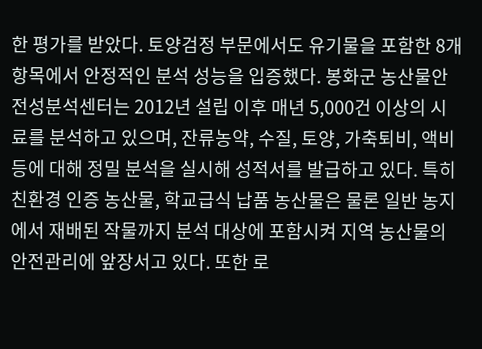한 평가를 받았다. 토양검정 부문에서도 유기물을 포함한 8개 항목에서 안정적인 분석 성능을 입증했다. 봉화군 농산물안전성분석센터는 2012년 설립 이후 매년 5,000건 이상의 시료를 분석하고 있으며, 잔류농약, 수질, 토양, 가축퇴비, 액비 등에 대해 정밀 분석을 실시해 성적서를 발급하고 있다. 특히 친환경 인증 농산물, 학교급식 납품 농산물은 물론 일반 농지에서 재배된 작물까지 분석 대상에 포함시켜 지역 농산물의 안전관리에 앞장서고 있다. 또한 로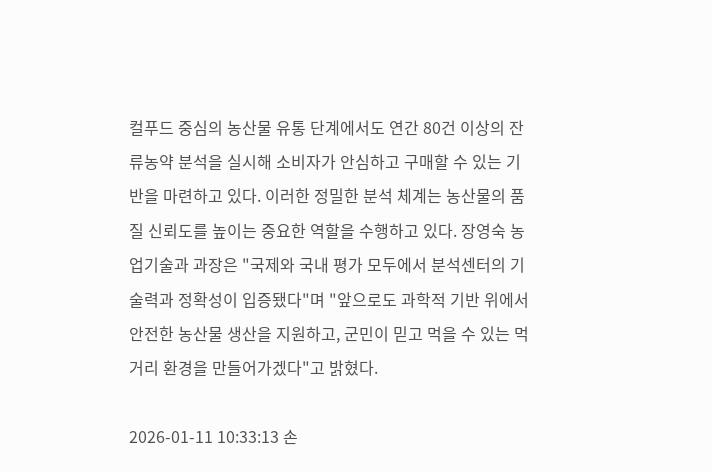컬푸드 중심의 농산물 유통 단계에서도 연간 80건 이상의 잔류농약 분석을 실시해 소비자가 안심하고 구매할 수 있는 기반을 마련하고 있다. 이러한 정밀한 분석 체계는 농산물의 품질 신뢰도를 높이는 중요한 역할을 수행하고 있다. 장영숙 농업기술과 과장은 "국제와 국내 평가 모두에서 분석센터의 기술력과 정확성이 입증됐다"며 "앞으로도 과학적 기반 위에서 안전한 농산물 생산을 지원하고, 군민이 믿고 먹을 수 있는 먹거리 환경을 만들어가겠다"고 밝혔다.

2026-01-11 10:33:13 손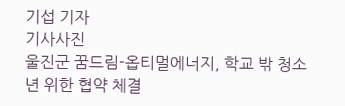기섭 기자
기사사진
울진군 꿈드림-옵티멀에너지, 학교 밖 청소년 위한 협약 체결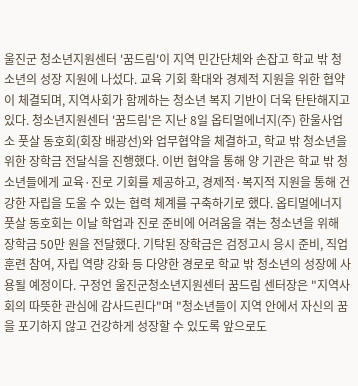울진군 청소년지원센터 '꿈드림'이 지역 민간단체와 손잡고 학교 밖 청소년의 성장 지원에 나섰다. 교육 기회 확대와 경제적 지원을 위한 협약이 체결되며, 지역사회가 함께하는 청소년 복지 기반이 더욱 탄탄해지고 있다. 청소년지원센터 '꿈드림'은 지난 8일 옵티멀에너지(주) 한울사업소 풋살 동호회(회장 배광선)와 업무협약을 체결하고, 학교 밖 청소년을 위한 장학금 전달식을 진행했다. 이번 협약을 통해 양 기관은 학교 밖 청소년들에게 교육·진로 기회를 제공하고, 경제적·복지적 지원을 통해 건강한 자립을 도울 수 있는 협력 체계를 구축하기로 했다. 옵티멀에너지 풋살 동호회는 이날 학업과 진로 준비에 어려움을 겪는 청소년을 위해 장학금 50만 원을 전달했다. 기탁된 장학금은 검정고시 응시 준비, 직업훈련 참여, 자립 역량 강화 등 다양한 경로로 학교 밖 청소년의 성장에 사용될 예정이다. 구정언 울진군청소년지원센터 꿈드림 센터장은 "지역사회의 따뜻한 관심에 감사드린다"며 "청소년들이 지역 안에서 자신의 꿈을 포기하지 않고 건강하게 성장할 수 있도록 앞으로도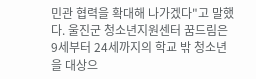민관 협력을 확대해 나가겠다"고 말했다. 울진군 청소년지원센터 꿈드림은 9세부터 24세까지의 학교 밖 청소년을 대상으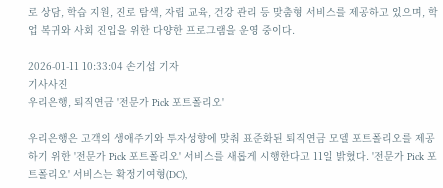로 상담, 학습 지원, 진로 탐색, 자립 교육, 건강 관리 등 맞춤형 서비스를 제공하고 있으며, 학업 복귀와 사회 진입을 위한 다양한 프로그램을 운영 중이다.

2026-01-11 10:33:04 손기섭 기자
기사사진
우리은행, 퇴직연금 '전문가 Pick 포트폴리오'

우리은행은 고객의 생애주기와 투자성향에 맞춰 표준화된 퇴직연금 모델 포트폴리오를 제공하기 위한 '전문가 Pick 포트폴리오' 서비스를 새롭게 시행한다고 11일 밝혔다. '전문가 Pick 포트폴리오' 서비스는 확정기여형(DC),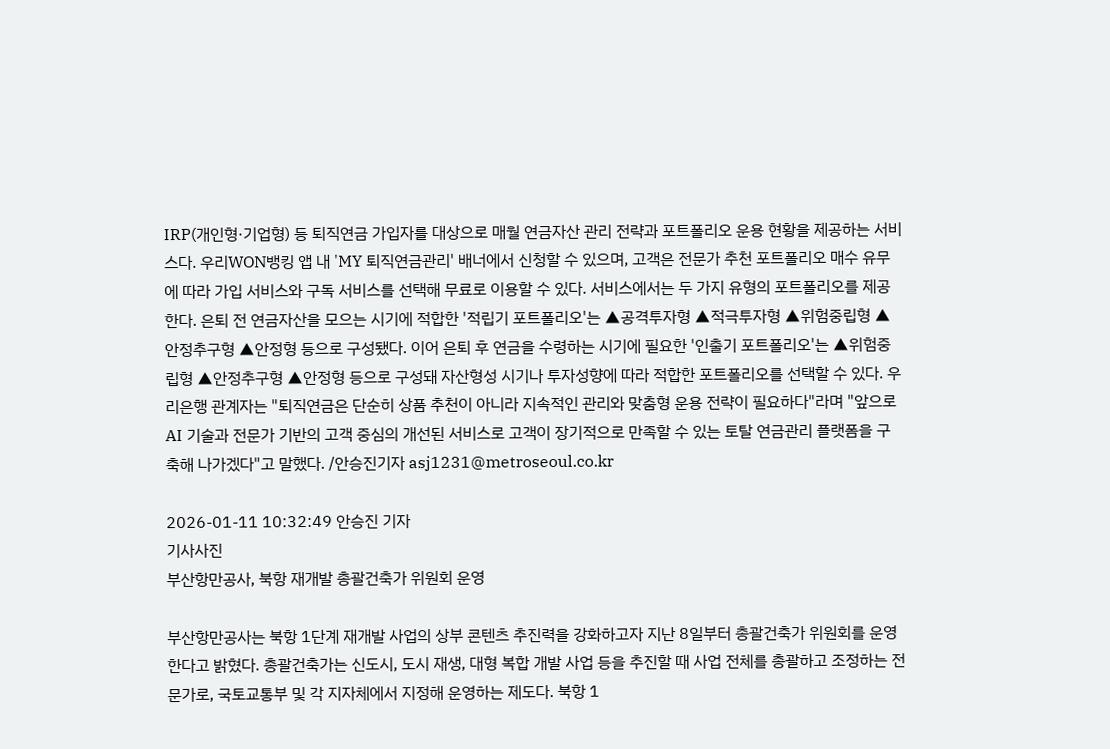IRP(개인형·기업형) 등 퇴직연금 가입자를 대상으로 매월 연금자산 관리 전략과 포트폴리오 운용 현황을 제공하는 서비스다. 우리WON뱅킹 앱 내 'MY 퇴직연금관리' 배너에서 신청할 수 있으며, 고객은 전문가 추천 포트폴리오 매수 유무에 따라 가입 서비스와 구독 서비스를 선택해 무료로 이용할 수 있다. 서비스에서는 두 가지 유형의 포트폴리오를 제공한다. 은퇴 전 연금자산을 모으는 시기에 적합한 '적립기 포트폴리오'는 ▲공격투자형 ▲적극투자형 ▲위험중립형 ▲안정추구형 ▲안정형 등으로 구성됐다. 이어 은퇴 후 연금을 수령하는 시기에 필요한 '인출기 포트폴리오'는 ▲위험중립형 ▲안정추구형 ▲안정형 등으로 구성돼 자산형성 시기나 투자성향에 따라 적합한 포트폴리오를 선택할 수 있다. 우리은행 관계자는 "퇴직연금은 단순히 상품 추천이 아니라 지속적인 관리와 맞춤형 운용 전략이 필요하다"라며 "앞으로 AI 기술과 전문가 기반의 고객 중심의 개선된 서비스로 고객이 장기적으로 만족할 수 있는 토탈 연금관리 플랫폼을 구축해 나가겠다"고 말했다. /안승진기자 asj1231@metroseoul.co.kr

2026-01-11 10:32:49 안승진 기자
기사사진
부산항만공사, 북항 재개발 총괄건축가 위원회 운영

부산항만공사는 북항 1단계 재개발 사업의 상부 콘텐츠 추진력을 강화하고자 지난 8일부터 총괄건축가 위원회를 운영한다고 밝혔다. 총괄건축가는 신도시, 도시 재생, 대형 복합 개발 사업 등을 추진할 때 사업 전체를 총괄하고 조정하는 전문가로, 국토교통부 및 각 지자체에서 지정해 운영하는 제도다. 북항 1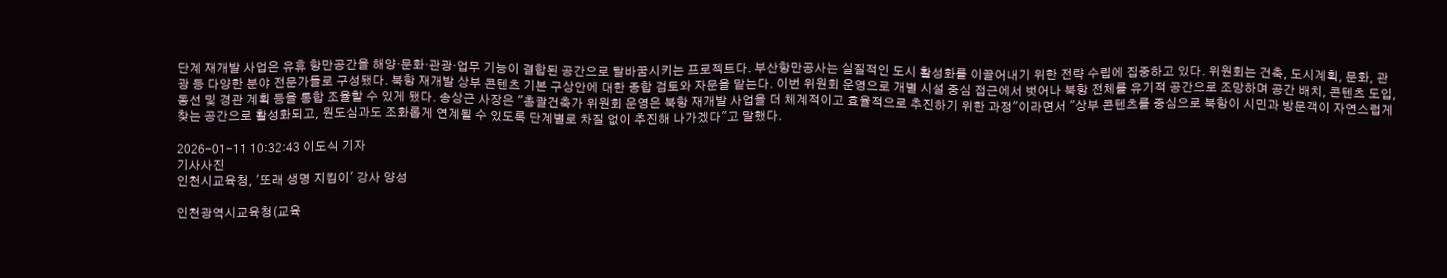단계 재개발 사업은 유휴 항만공간을 해양·문화·관광·업무 기능이 결합된 공간으로 탈바꿈시키는 프로젝트다. 부산항만공사는 실질적인 도시 활성화를 이끌어내기 위한 전략 수립에 집중하고 있다. 위원회는 건축, 도시계획, 문화, 관광 등 다양한 분야 전문가들로 구성됐다. 북항 재개발 상부 콘텐츠 기본 구상안에 대한 종합 검토와 자문을 맡는다. 이번 위원회 운영으로 개별 시설 중심 접근에서 벗어나 북항 전체를 유기적 공간으로 조망하며 공간 배치, 콘텐츠 도입, 동선 및 경관 계획 등을 통합 조율할 수 있게 됐다. 송상근 사장은 "총괄건축가 위원회 운영은 북항 재개발 사업을 더 체계적이고 효율적으로 추진하기 위한 과정"이라면서 "상부 콘텐츠를 중심으로 북항이 시민과 방문객이 자연스럽게 찾는 공간으로 활성화되고, 원도심과도 조화롭게 연계될 수 있도록 단계별로 차질 없이 추진해 나가겠다"고 말했다.

2026-01-11 10:32:43 이도식 기자
기사사진
인천시교육청, '또래 생명 지킴이' 강사 양성

인천광역시교육청(교육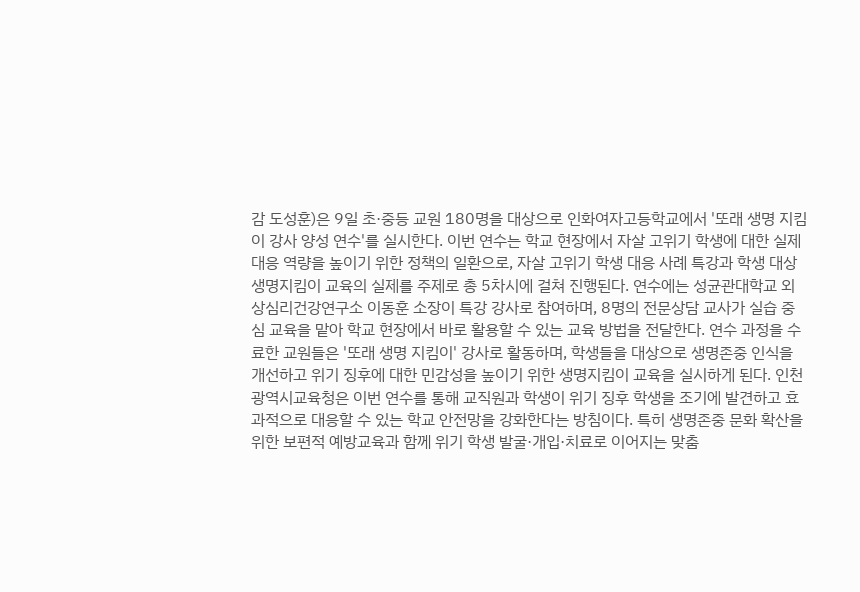감 도성훈)은 9일 초·중등 교원 180명을 대상으로 인화여자고등학교에서 '또래 생명 지킴이 강사 양성 연수'를 실시한다. 이번 연수는 학교 현장에서 자살 고위기 학생에 대한 실제 대응 역량을 높이기 위한 정책의 일환으로, 자살 고위기 학생 대응 사례 특강과 학생 대상 생명지킴이 교육의 실제를 주제로 총 5차시에 걸쳐 진행된다. 연수에는 성균관대학교 외상심리건강연구소 이동훈 소장이 특강 강사로 참여하며, 8명의 전문상담 교사가 실습 중심 교육을 맡아 학교 현장에서 바로 활용할 수 있는 교육 방법을 전달한다. 연수 과정을 수료한 교원들은 '또래 생명 지킴이' 강사로 활동하며, 학생들을 대상으로 생명존중 인식을 개선하고 위기 징후에 대한 민감성을 높이기 위한 생명지킴이 교육을 실시하게 된다. 인천광역시교육청은 이번 연수를 통해 교직원과 학생이 위기 징후 학생을 조기에 발견하고 효과적으로 대응할 수 있는 학교 안전망을 강화한다는 방침이다. 특히 생명존중 문화 확산을 위한 보편적 예방교육과 함께 위기 학생 발굴·개입·치료로 이어지는 맞춤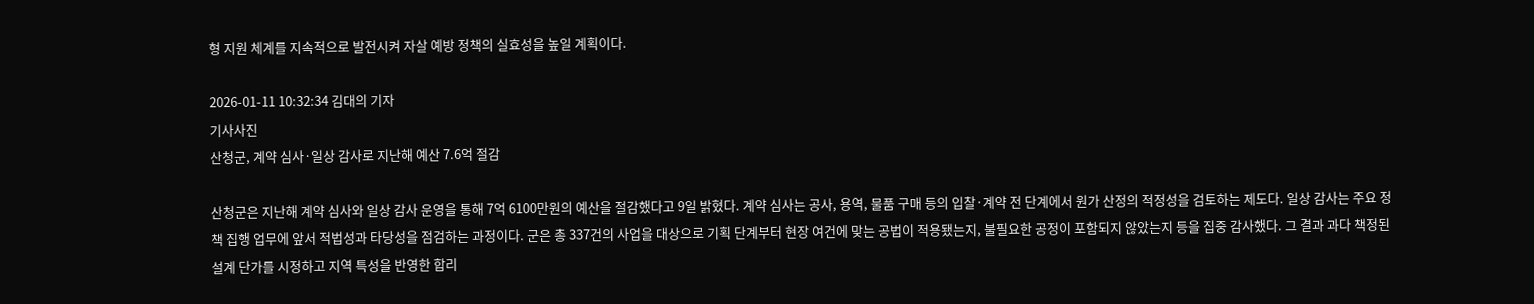형 지원 체계를 지속적으로 발전시켜 자살 예방 정책의 실효성을 높일 계획이다.

2026-01-11 10:32:34 김대의 기자
기사사진
산청군, 계약 심사·일상 감사로 지난해 예산 7.6억 절감

산청군은 지난해 계약 심사와 일상 감사 운영을 통해 7억 6100만원의 예산을 절감했다고 9일 밝혔다. 계약 심사는 공사, 용역, 물품 구매 등의 입찰·계약 전 단계에서 원가 산정의 적정성을 검토하는 제도다. 일상 감사는 주요 정책 집행 업무에 앞서 적법성과 타당성을 점검하는 과정이다. 군은 총 337건의 사업을 대상으로 기획 단계부터 현장 여건에 맞는 공법이 적용됐는지, 불필요한 공정이 포함되지 않았는지 등을 집중 감사했다. 그 결과 과다 책정된 설계 단가를 시정하고 지역 특성을 반영한 합리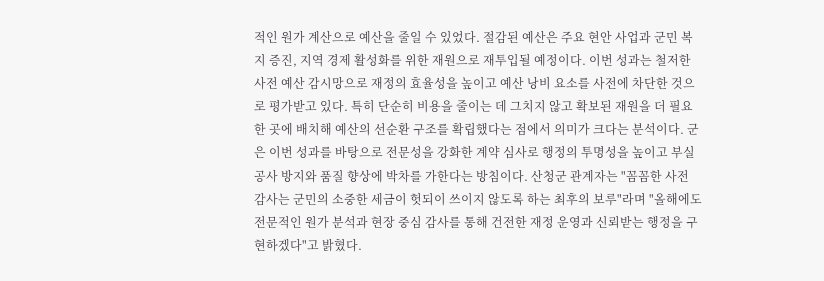적인 원가 계산으로 예산을 줄일 수 있었다. 절감된 예산은 주요 현안 사업과 군민 복지 증진, 지역 경제 활성화를 위한 재원으로 재투입될 예정이다. 이번 성과는 철저한 사전 예산 감시망으로 재정의 효율성을 높이고 예산 낭비 요소를 사전에 차단한 것으로 평가받고 있다. 특히 단순히 비용을 줄이는 데 그치지 않고 확보된 재원을 더 필요한 곳에 배치해 예산의 선순환 구조를 확립했다는 점에서 의미가 크다는 분석이다. 군은 이번 성과를 바탕으로 전문성을 강화한 계약 심사로 행정의 투명성을 높이고 부실 공사 방지와 품질 향상에 박차를 가한다는 방침이다. 산청군 관계자는 "꼼꼼한 사전 감사는 군민의 소중한 세금이 헛되이 쓰이지 않도록 하는 최후의 보루"라며 "올해에도 전문적인 원가 분석과 현장 중심 감사를 통해 건전한 재정 운영과 신뢰받는 행정을 구현하겠다"고 밝혔다.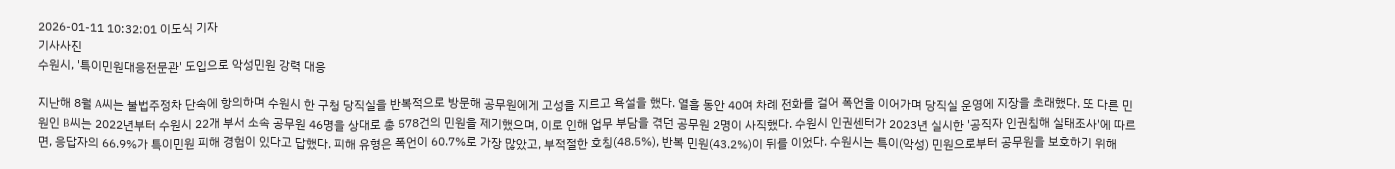2026-01-11 10:32:01 이도식 기자
기사사진
수원시, '특이민원대응전문관' 도입으로 악성민원 강력 대응

지난해 8월 A씨는 불법주정차 단속에 항의하며 수원시 한 구청 당직실을 반복적으로 방문해 공무원에게 고성을 지르고 욕설을 했다. 열흘 동안 40여 차례 전화를 걸어 폭언을 이어가며 당직실 운영에 지장을 초래했다. 또 다른 민원인 B씨는 2022년부터 수원시 22개 부서 소속 공무원 46명을 상대로 총 578건의 민원을 제기했으며, 이로 인해 업무 부담을 겪던 공무원 2명이 사직했다. 수원시 인권센터가 2023년 실시한 '공직자 인권침해 실태조사'에 따르면, 응답자의 66.9%가 특이민원 피해 경험이 있다고 답했다. 피해 유형은 폭언이 60.7%로 가장 많았고, 부적절한 호칭(48.5%), 반복 민원(43.2%)이 뒤를 이었다. 수원시는 특이(악성) 민원으로부터 공무원을 보호하기 위해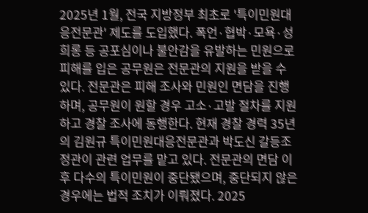2025년 1월, 전국 지방정부 최초로 '특이민원대응전문관' 제도를 도입했다. 폭언·협박·모욕·성희롱 등 공포심이나 불안감을 유발하는 민원으로 피해를 입은 공무원은 전문관의 지원을 받을 수 있다. 전문관은 피해 조사와 민원인 면담을 진행하며, 공무원이 원할 경우 고소·고발 절차를 지원하고 경찰 조사에 동행한다. 현재 경찰 경력 35년의 김원규 특이민원대응전문관과 박도신 갈등조정관이 관련 업무를 맡고 있다. 전문관의 면담 이후 다수의 특이민원이 중단됐으며, 중단되지 않은 경우에는 법적 조치가 이뤄졌다. 2025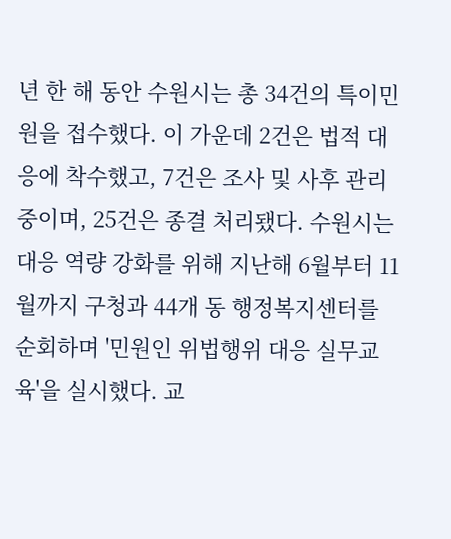년 한 해 동안 수원시는 총 34건의 특이민원을 접수했다. 이 가운데 2건은 법적 대응에 착수했고, 7건은 조사 및 사후 관리 중이며, 25건은 종결 처리됐다. 수원시는 대응 역량 강화를 위해 지난해 6월부터 11월까지 구청과 44개 동 행정복지센터를 순회하며 '민원인 위법행위 대응 실무교육'을 실시했다. 교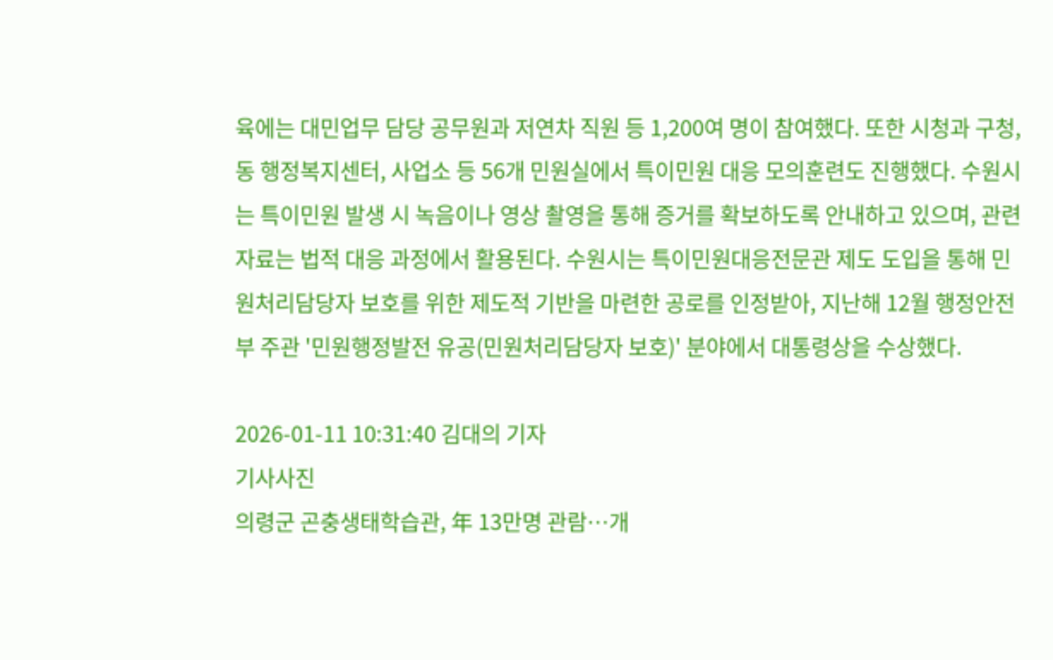육에는 대민업무 담당 공무원과 저연차 직원 등 1,200여 명이 참여했다. 또한 시청과 구청, 동 행정복지센터, 사업소 등 56개 민원실에서 특이민원 대응 모의훈련도 진행했다. 수원시는 특이민원 발생 시 녹음이나 영상 촬영을 통해 증거를 확보하도록 안내하고 있으며, 관련 자료는 법적 대응 과정에서 활용된다. 수원시는 특이민원대응전문관 제도 도입을 통해 민원처리담당자 보호를 위한 제도적 기반을 마련한 공로를 인정받아, 지난해 12월 행정안전부 주관 '민원행정발전 유공(민원처리담당자 보호)' 분야에서 대통령상을 수상했다.

2026-01-11 10:31:40 김대의 기자
기사사진
의령군 곤충생태학습관, 年 13만명 관람…개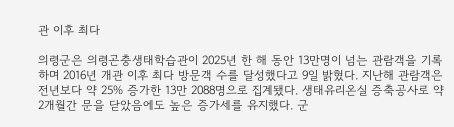관 이후 최다

의령군은 의령곤충생태학습관이 2025년 한 해 동안 13만명이 넘는 관람객을 기록하며 2016년 개관 이후 최다 방문객 수를 달성했다고 9일 밝혔다. 지난해 관람객은 전년보다 약 25% 증가한 13만 2088명으로 집계됐다. 생태유리온실 증축공사로 약 2개월간 문을 닫았음에도 높은 증가세를 유지했다. 군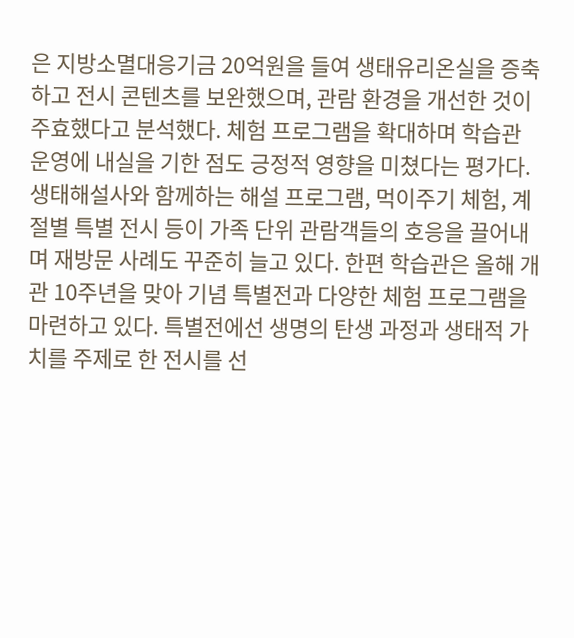은 지방소멸대응기금 20억원을 들여 생태유리온실을 증축하고 전시 콘텐츠를 보완했으며, 관람 환경을 개선한 것이 주효했다고 분석했다. 체험 프로그램을 확대하며 학습관 운영에 내실을 기한 점도 긍정적 영향을 미쳤다는 평가다. 생태해설사와 함께하는 해설 프로그램, 먹이주기 체험, 계절별 특별 전시 등이 가족 단위 관람객들의 호응을 끌어내며 재방문 사례도 꾸준히 늘고 있다. 한편 학습관은 올해 개관 10주년을 맞아 기념 특별전과 다양한 체험 프로그램을 마련하고 있다. 특별전에선 생명의 탄생 과정과 생태적 가치를 주제로 한 전시를 선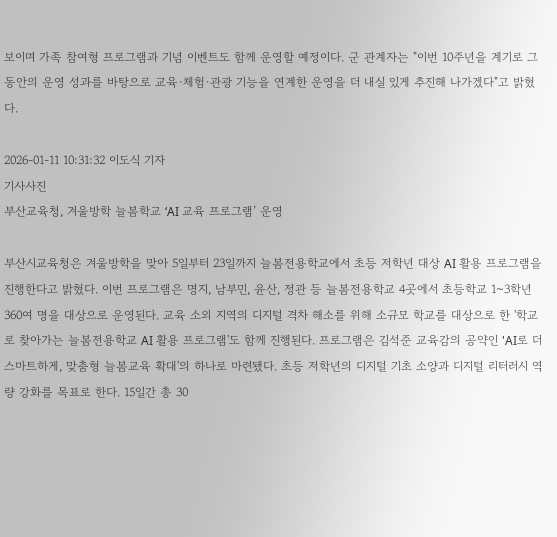보이며 가족 참여형 프로그램과 기념 이벤트도 함께 운영할 예정이다. 군 관계자는 "이번 10주년을 계기로 그동안의 운영 성과를 바탕으로 교육·체험·관광 기능을 연계한 운영을 더 내실 있게 추진해 나가겠다"고 밝혔다.

2026-01-11 10:31:32 이도식 기자
기사사진
부산교육청, 겨울방학 늘봄학교 ‘AI 교육 프로그램’ 운영

부산시교육청은 겨울방학을 맞아 5일부터 23일까지 늘봄전용학교에서 초등 저학년 대상 AI 활용 프로그램을 진행한다고 밝혔다. 이번 프로그램은 명지, 남부민, 윤산, 정관 등 늘봄전용학교 4곳에서 초등학교 1~3학년 360여 명을 대상으로 운영된다. 교육 소외 지역의 디지털 격차 해소를 위해 소규모 학교를 대상으로 한 '학교로 찾아가는 늘봄전용학교 AI 활용 프로그램'도 함께 진행된다. 프로그램은 김석준 교육감의 공약인 'AI로 더 스마트하게, 맞춤형 늘봄교육 확대'의 하나로 마련됐다. 초등 저학년의 디지털 기초 소양과 디지털 리터러시 역량 강화를 목표로 한다. 15일간 총 30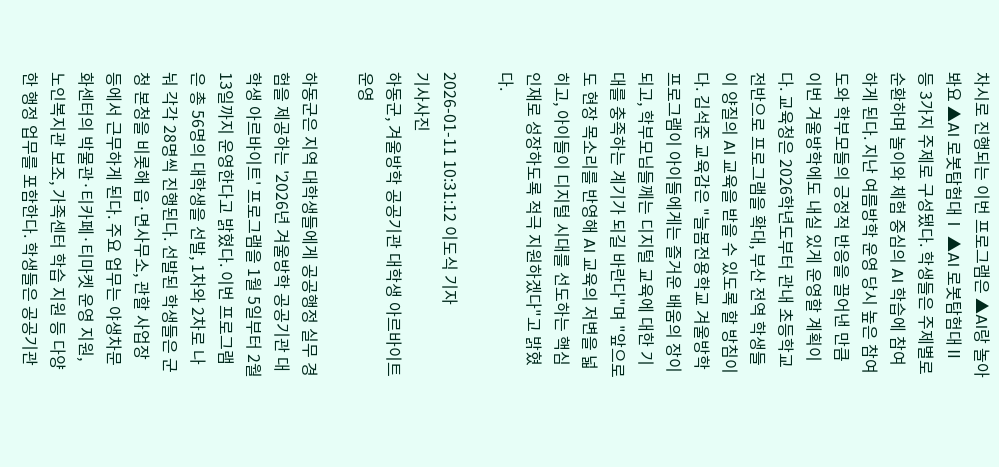차시로 진행되는 이번 프로그램은 ▲AI랑 놀아봐요 ▲AI 로봇탐험대Ⅰ ▲AI 로봇탐험대Ⅱ 등 3가지 주제로 구성됐다. 학생들은 주제별로 순환하며 놀이와 체험 중심의 AI 학습에 참여하게 된다. 지난 여름방학 운영 당시 높은 참여도와 학부모들의 긍정적 반응을 끌어낸 만큼 이번 겨울방학에도 내실 있게 운영할 계획이다. 교육청은 2026학년도부터 관내 초등학교 전반으로 프로그램을 확대, 부산 전역 학생들이 양질의 AI 교육을 받을 수 있도록 할 방침이다. 김석준 교육감은 "늘봄전용학교 겨울방학 프로그램이 아이들에게는 즐거운 배움의 장이 되고, 학부모님들께는 디지털 교육에 대한 기대를 충족하는 계기가 되길 바란다"며 "앞으로도 현장 목소리를 반영해 AI 교육의 저변을 넓히고, 아이들이 디지털 시대를 선도하는 핵심 인재로 성장하도록 적극 지원하겠다"고 밝혔다.

2026-01-11 10:31:12 이도식 기자
기사사진
하동군, 겨울방학 공공기관 대학생 아르바이트 운영

하동군은 지역 대학생들에게 공공행정 실무 경험을 제공하는 '2026년 겨울방학 공공기관 대학생 아르바이트' 프로그램을 1월 5일부터 2월 13일까지 운영한다고 밝혔다. 이번 프로그램은 총 56명의 대학생을 선발, 1차와 2차로 나눠 각각 28명씩 진행된다. 선발된 학생들은 군청 본청을 비롯해 읍·면사무소, 관할 사업장 등에서 근무하게 된다. 주요 업무는 야생차문화센터의 박물관·티카페·티마켓 운영 지원, 노인복지관 보조, 가족센터 학습 지원 등 다양한 행정 업무를 포함한다. 학생들은 공공기관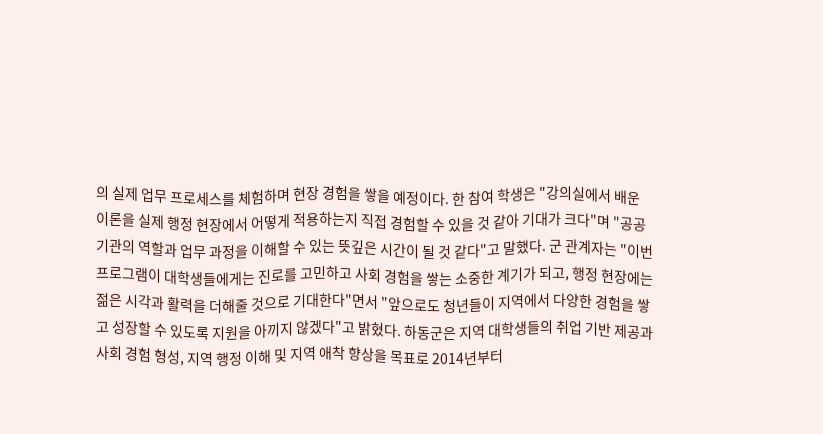의 실제 업무 프로세스를 체험하며 현장 경험을 쌓을 예정이다. 한 참여 학생은 "강의실에서 배운 이론을 실제 행정 현장에서 어떻게 적용하는지 직접 경험할 수 있을 것 같아 기대가 크다"며 "공공기관의 역할과 업무 과정을 이해할 수 있는 뜻깊은 시간이 될 것 같다"고 말했다. 군 관계자는 "이번 프로그램이 대학생들에게는 진로를 고민하고 사회 경험을 쌓는 소중한 계기가 되고, 행정 현장에는 젊은 시각과 활력을 더해줄 것으로 기대한다"면서 "앞으로도 청년들이 지역에서 다양한 경험을 쌓고 성장할 수 있도록 지원을 아끼지 않겠다"고 밝혔다. 하동군은 지역 대학생들의 취업 기반 제공과 사회 경험 형성, 지역 행정 이해 및 지역 애착 향상을 목표로 2014년부터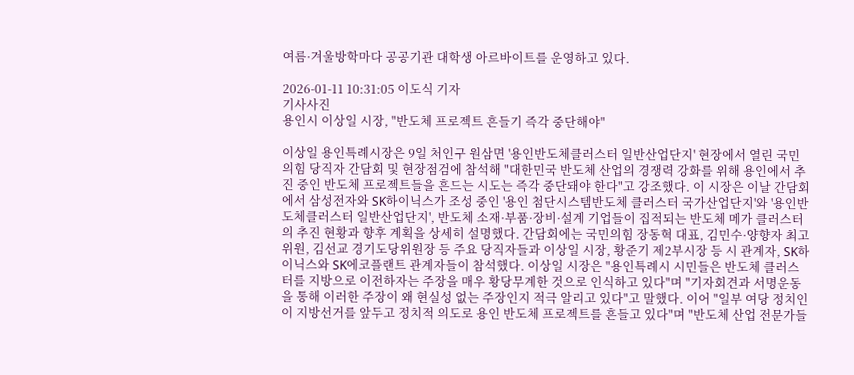여름·겨울방학마다 공공기관 대학생 아르바이트를 운영하고 있다.

2026-01-11 10:31:05 이도식 기자
기사사진
용인시 이상일 시장, "반도체 프로젝트 흔들기 즉각 중단해야"

이상일 용인특례시장은 9일 처인구 원삼면 '용인반도체클러스터 일반산업단지' 현장에서 열린 국민의힘 당직자 간담회 및 현장점검에 참석해 "대한민국 반도체 산업의 경쟁력 강화를 위해 용인에서 추진 중인 반도체 프로젝트들을 흔드는 시도는 즉각 중단돼야 한다"고 강조했다. 이 시장은 이날 간담회에서 삼성전자와 SK하이닉스가 조성 중인 '용인 첨단시스템반도체 클러스터 국가산업단지'와 '용인반도체클러스터 일반산업단지', 반도체 소재·부품·장비·설계 기업들이 집적되는 반도체 메가 클러스터의 추진 현황과 향후 계획을 상세히 설명했다. 간담회에는 국민의힘 장동혁 대표, 김민수·양향자 최고위원, 김선교 경기도당위원장 등 주요 당직자들과 이상일 시장, 황준기 제2부시장 등 시 관계자, SK하이닉스와 SK에코플랜트 관계자들이 참석했다. 이상일 시장은 "용인특례시 시민들은 반도체 클러스터를 지방으로 이전하자는 주장을 매우 황당무계한 것으로 인식하고 있다"며 "기자회견과 서명운동을 통해 이러한 주장이 왜 현실성 없는 주장인지 적극 알리고 있다"고 말했다. 이어 "일부 여당 정치인이 지방선거를 앞두고 정치적 의도로 용인 반도체 프로젝트를 흔들고 있다"며 "반도체 산업 전문가들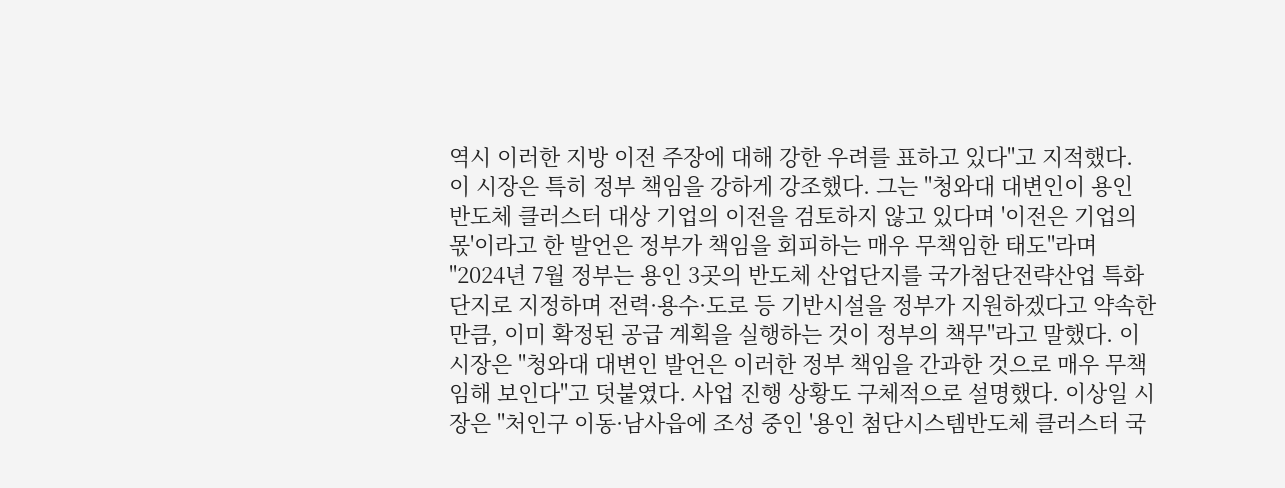역시 이러한 지방 이전 주장에 대해 강한 우려를 표하고 있다"고 지적했다. 이 시장은 특히 정부 책임을 강하게 강조했다. 그는 "청와대 대변인이 용인 반도체 클러스터 대상 기업의 이전을 검토하지 않고 있다며 '이전은 기업의 몫'이라고 한 발언은 정부가 책임을 회피하는 매우 무책임한 태도"라며 "2024년 7월 정부는 용인 3곳의 반도체 산업단지를 국가첨단전략산업 특화단지로 지정하며 전력·용수·도로 등 기반시설을 정부가 지원하겠다고 약속한 만큼, 이미 확정된 공급 계획을 실행하는 것이 정부의 책무"라고 말했다. 이 시장은 "청와대 대변인 발언은 이러한 정부 책임을 간과한 것으로 매우 무책임해 보인다"고 덧붙였다. 사업 진행 상황도 구체적으로 설명했다. 이상일 시장은 "처인구 이동·남사읍에 조성 중인 '용인 첨단시스템반도체 클러스터 국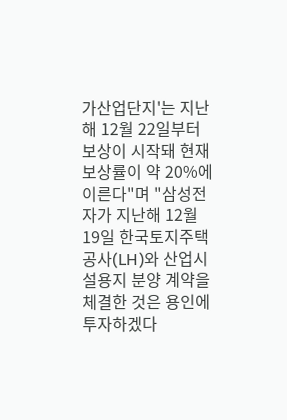가산업단지'는 지난해 12월 22일부터 보상이 시작돼 현재 보상률이 약 20%에 이른다"며 "삼성전자가 지난해 12월 19일 한국토지주택공사(LH)와 산업시설용지 분양 계약을 체결한 것은 용인에 투자하겠다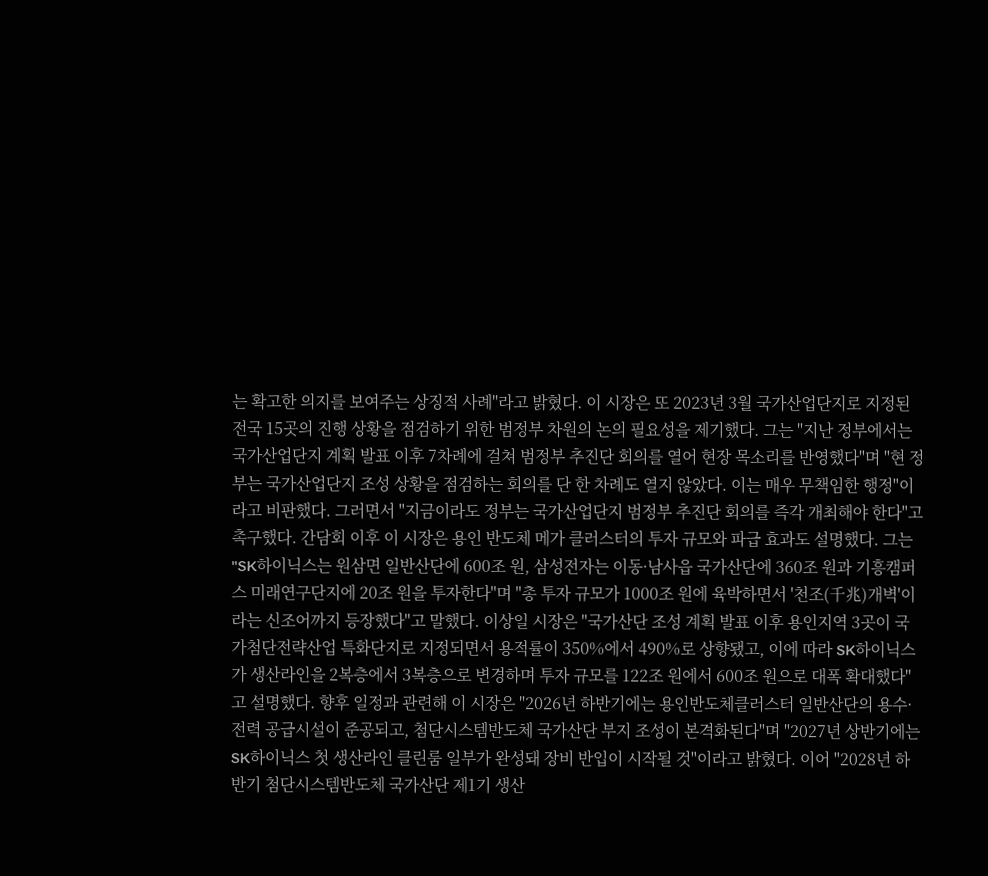는 확고한 의지를 보여주는 상징적 사례"라고 밝혔다. 이 시장은 또 2023년 3월 국가산업단지로 지정된 전국 15곳의 진행 상황을 점검하기 위한 범정부 차원의 논의 필요성을 제기했다. 그는 "지난 정부에서는 국가산업단지 계획 발표 이후 7차례에 걸쳐 범정부 추진단 회의를 열어 현장 목소리를 반영했다"며 "현 정부는 국가산업단지 조성 상황을 점검하는 회의를 단 한 차례도 열지 않았다. 이는 매우 무책임한 행정"이라고 비판했다. 그러면서 "지금이라도 정부는 국가산업단지 범정부 추진단 회의를 즉각 개최해야 한다"고 촉구했다. 간담회 이후 이 시장은 용인 반도체 메가 클러스터의 투자 규모와 파급 효과도 설명했다. 그는 "SK하이닉스는 원삼면 일반산단에 600조 원, 삼성전자는 이동·남사읍 국가산단에 360조 원과 기흥캠퍼스 미래연구단지에 20조 원을 투자한다"며 "총 투자 규모가 1000조 원에 육박하면서 '천조(千兆)개벽'이라는 신조어까지 등장했다"고 말했다. 이상일 시장은 "국가산단 조성 계획 발표 이후 용인지역 3곳이 국가첨단전략산업 특화단지로 지정되면서 용적률이 350%에서 490%로 상향됐고, 이에 따라 SK하이닉스가 생산라인을 2복층에서 3복층으로 변경하며 투자 규모를 122조 원에서 600조 원으로 대폭 확대했다"고 설명했다. 향후 일정과 관련해 이 시장은 "2026년 하반기에는 용인반도체클러스터 일반산단의 용수·전력 공급시설이 준공되고, 첨단시스템반도체 국가산단 부지 조성이 본격화된다"며 "2027년 상반기에는 SK하이닉스 첫 생산라인 클린룸 일부가 완성돼 장비 반입이 시작될 것"이라고 밝혔다. 이어 "2028년 하반기 첨단시스템반도체 국가산단 제1기 생산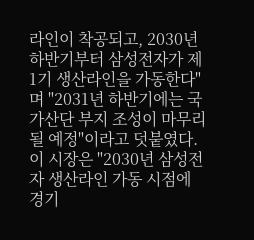라인이 착공되고, 2030년 하반기부터 삼성전자가 제1기 생산라인을 가동한다"며 "2031년 하반기에는 국가산단 부지 조성이 마무리될 예정"이라고 덧붙였다. 이 시장은 "2030년 삼성전자 생산라인 가동 시점에 경기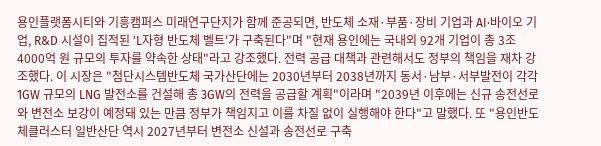용인플랫폼시티와 기흥캠퍼스 미래연구단지가 함께 준공되면, 반도체 소재·부품·장비 기업과 AI·바이오 기업, R&D 시설이 집적된 'L자형 반도체 벨트'가 구축된다"며 "현재 용인에는 국내외 92개 기업이 총 3조4000억 원 규모의 투자를 약속한 상태"라고 강조했다. 전력 공급 대책과 관련해서도 정부의 책임을 재차 강조했다. 이 시장은 "첨단시스템반도체 국가산단에는 2030년부터 2038년까지 동서·남부·서부발전이 각각 1GW 규모의 LNG 발전소를 건설해 총 3GW의 전력을 공급할 계획"이라며 "2039년 이후에는 신규 송전선로와 변전소 보강이 예정돼 있는 만큼 정부가 책임지고 이를 차질 없이 실행해야 한다"고 말했다. 또 "용인반도체클러스터 일반산단 역시 2027년부터 변전소 신설과 송전선로 구축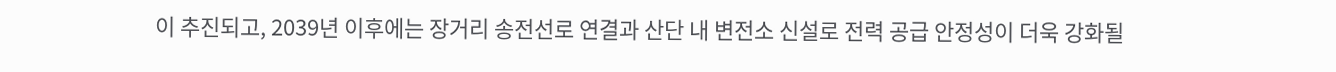이 추진되고, 2039년 이후에는 장거리 송전선로 연결과 산단 내 변전소 신설로 전력 공급 안정성이 더욱 강화될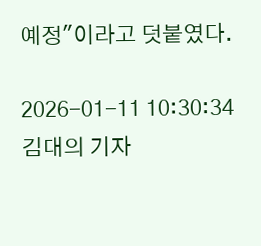예정"이라고 덧붙였다.

2026-01-11 10:30:34 김대의 기자